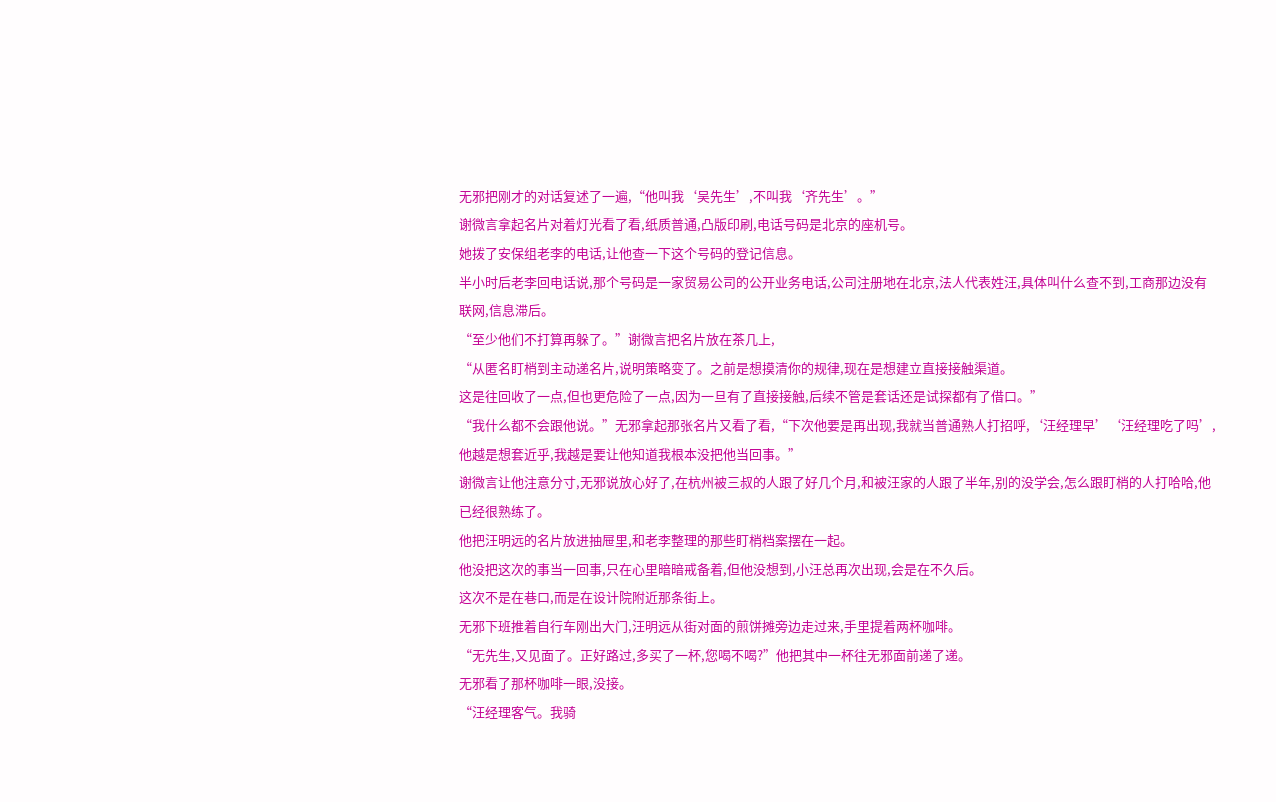无邪把刚才的对话复述了一遍,“他叫我‘吴先生’,不叫我‘齐先生’。”
谢微言拿起名片对着灯光看了看,纸质普通,凸版印刷,电话号码是北京的座机号。
她拨了安保组老李的电话,让他查一下这个号码的登记信息。
半小时后老李回电话说,那个号码是一家贸易公司的公开业务电话,公司注册地在北京,法人代表姓汪,具体叫什么查不到,工商那边没有联网,信息滞后。
“至少他们不打算再躲了。”谢微言把名片放在茶几上,
“从匿名盯梢到主动递名片,说明策略变了。之前是想摸清你的规律,现在是想建立直接接触渠道。
这是往回收了一点,但也更危险了一点,因为一旦有了直接接触,后续不管是套话还是试探都有了借口。”
“我什么都不会跟他说。”无邪拿起那张名片又看了看,“下次他要是再出现,我就当普通熟人打招呼,‘汪经理早’‘汪经理吃了吗’,他越是想套近乎,我越是要让他知道我根本没把他当回事。”
谢微言让他注意分寸,无邪说放心好了,在杭州被三叔的人跟了好几个月,和被汪家的人跟了半年,别的没学会,怎么跟盯梢的人打哈哈,他已经很熟练了。
他把汪明远的名片放进抽屉里,和老李整理的那些盯梢档案摆在一起。
他没把这次的事当一回事,只在心里暗暗戒备着,但他没想到,小汪总再次出现,会是在不久后。
这次不是在巷口,而是在设计院附近那条街上。
无邪下班推着自行车刚出大门,汪明远从街对面的煎饼摊旁边走过来,手里提着两杯咖啡。
“无先生,又见面了。正好路过,多买了一杯,您喝不喝?”他把其中一杯往无邪面前递了递。
无邪看了那杯咖啡一眼,没接。
“汪经理客气。我骑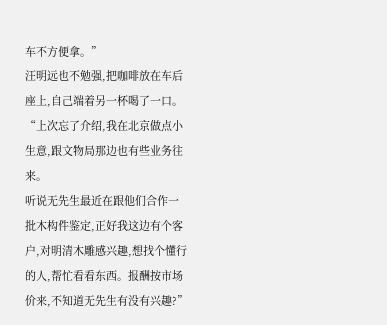车不方便拿。”
汪明远也不勉强,把咖啡放在车后座上,自己端着另一杯喝了一口。
“上次忘了介绍,我在北京做点小生意,跟文物局那边也有些业务往来。
听说无先生最近在跟他们合作一批木构件鉴定,正好我这边有个客户,对明清木雕感兴趣,想找个懂行的人,帮忙看看东西。报酬按市场价来,不知道无先生有没有兴趣?”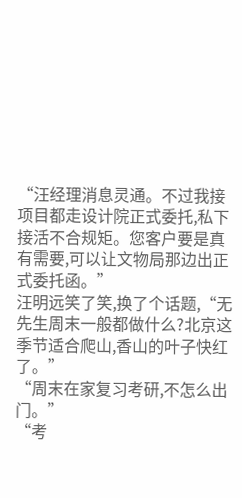“汪经理消息灵通。不过我接项目都走设计院正式委托,私下接活不合规矩。您客户要是真有需要,可以让文物局那边出正式委托函。”
汪明远笑了笑,换了个话题,“无先生周末一般都做什么?北京这季节适合爬山,香山的叶子快红了。”
“周末在家复习考研,不怎么出门。”
“考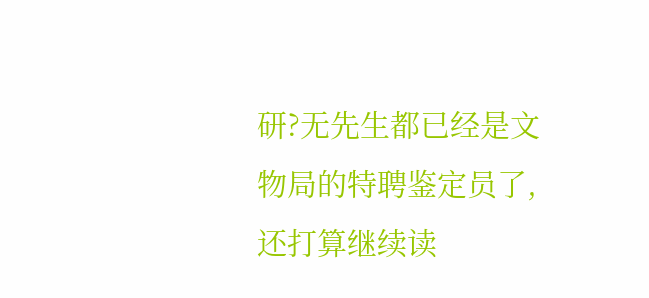研?无先生都已经是文物局的特聘鉴定员了,还打算继续读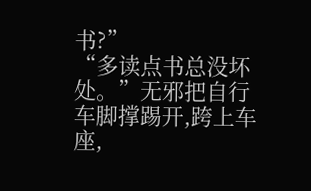书?”
“多读点书总没坏处。”无邪把自行车脚撑踢开,跨上车座,